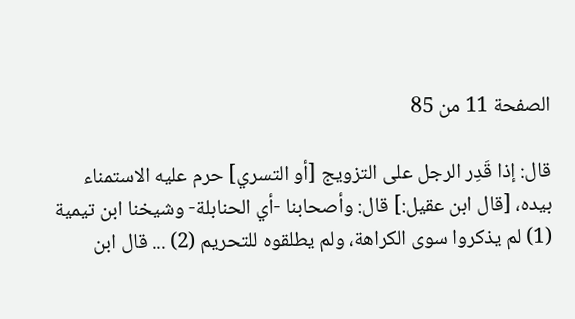الصفحة 11 من 85

قال: إذا قَدِر الرجل على التزويج [أو التسري] حرم عليه الاستمناء بيده، [قال ابن عقيل:] قال: وأصحابنا -أي الحنابلة- وشيخنا ابن تيمية (1) لم يذكروا سوى الكراهة، ولم يطلقوه للتحريم (2) ... قال ابن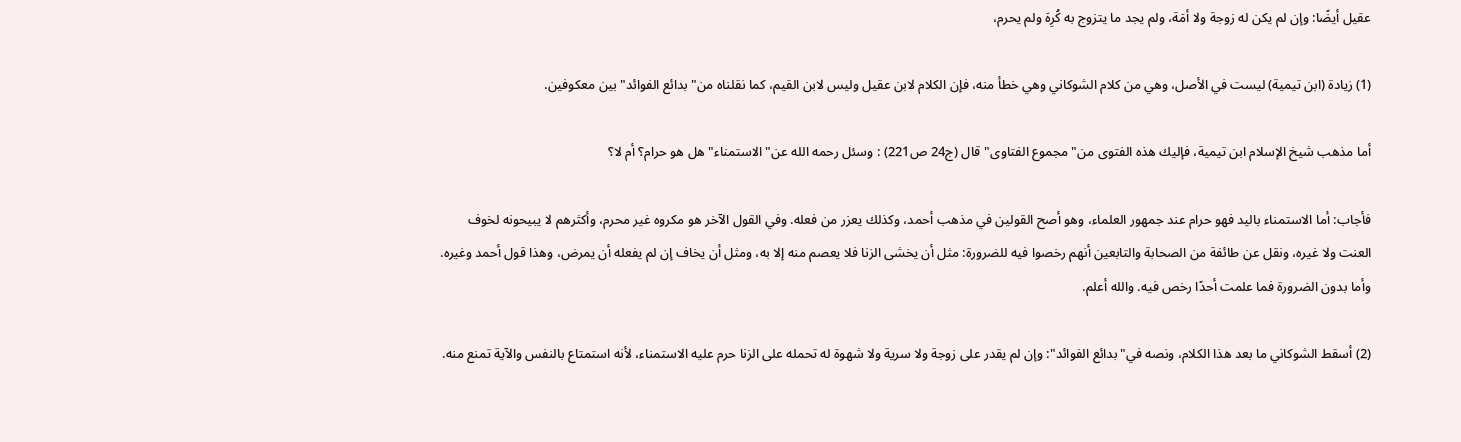عقيل أيضًا: وإن لم يكن له زوجة ولا أمَة، ولم يجد ما يتزوج به كُرِهَ ولم يحرم،

(1) زيادة (ابن تيمية) ليست في الأصل، وهي من كلام الشوكاني وهي خطأ منه، فإن الكلام لابن عقيل وليس لابن القيم، كما نقلناه من"بدائع الفوائد"بين معكوفين.

أما مذهب شيخ الإسلام ابن تيمية، فإليك هذه الفتوى من"مجموع الفتاوى"قال (ج24 ص221) : وسئل رحمه الله عن"الاستمناء"هل هو حرام؟ أم لا؟

فأجاب: أما الاستمناء باليد فهو حرام عند جمهور العلماء، وهو أصح القولين في مذهب أحمد، وكذلك يعزر من فعله. وفي القول الآخر هو مكروه غير محرم، وأكثرهم لا يبيحونه لخوف العنت ولا غيره، ونقل عن طائفة من الصحابة والتابعين أنهم رخصوا فيه للضرورة: مثل أن يخشى الزنا فلا يعصم منه إلا به، ومثل أن يخاف إن لم يفعله أن يمرض، وهذا قول أحمد وغيره. وأما بدون الضرورة فما علمت أحدًا رخص فيه. والله أعلم.

(2) أسقط الشوكاني ما بعد هذا الكلام، ونصه في"بدائع الفوائد": وإن لم يقدر على زوجة ولا سرية ولا شهوة له تحمله على الزنا حرم عليه الاستمناء، لأنه استمتاع بالنفس والآية تمنع منه.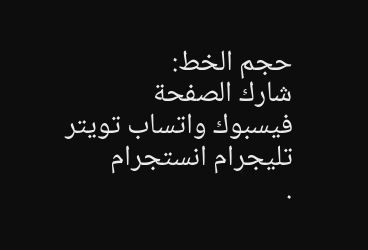حجم الخط:
شارك الصفحة
فيسبوك واتساب تويتر تليجرام انستجرام
.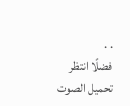. .
فضلًا انتظر تحميل الصوت